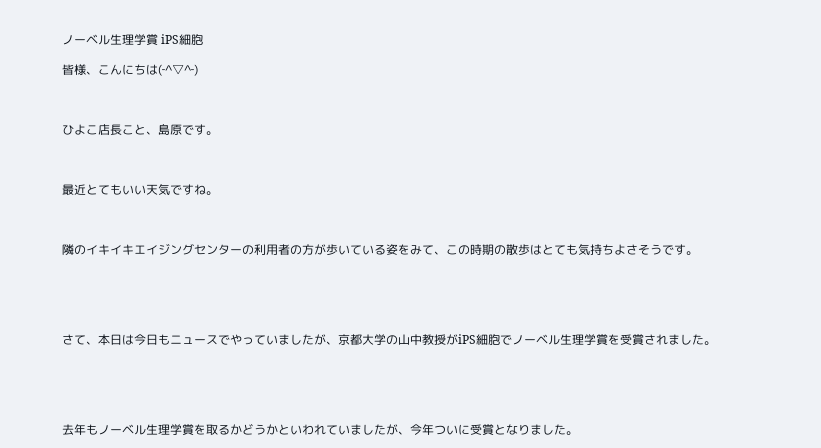ノーベル生理学賞 iPS細胞

皆様、こんにちは(‐^▽^‐)



ひよこ店長こと、島原です。



最近とてもいい天気ですね。



隣のイキイキエイジングセンターの利用者の方が歩いている姿をみて、この時期の散歩はとても気持ちよさそうです。





さて、本日は今日もニュースでやっていましたが、京都大学の山中教授がiPS細胞でノーベル生理学賞を受賞されました。





去年もノーベル生理学賞を取るかどうかといわれていましたが、今年ついに受賞となりました。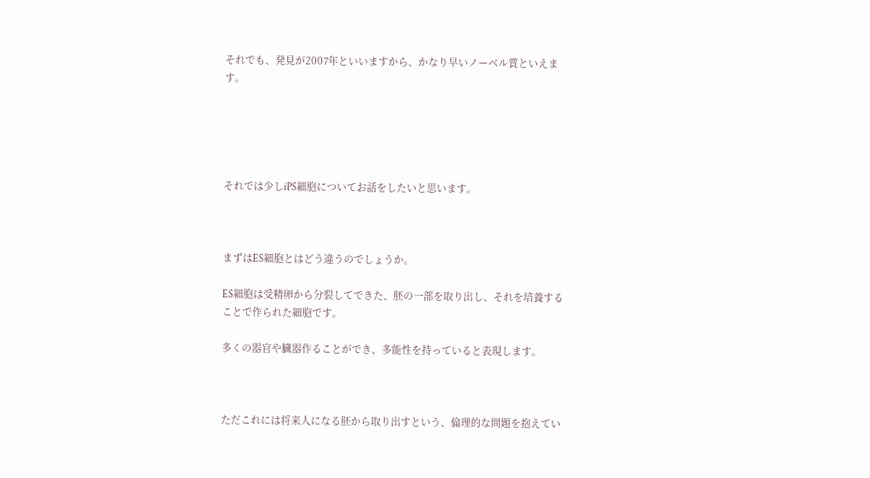それでも、発見が2007年といいますから、かなり早いノーベル賞といえます。





それでは少しiPS細胞についてお話をしたいと思います。



まずはES細胞とはどう違うのでしょうか。

ES細胞は受精卵から分裂してできた、胚の一部を取り出し、それを培養することで作られた細胞です。

多くの器官や臓器作ることができ、多能性を持っていると表現します。



ただこれには将来人になる胚から取り出すという、倫理的な問題を抱えてい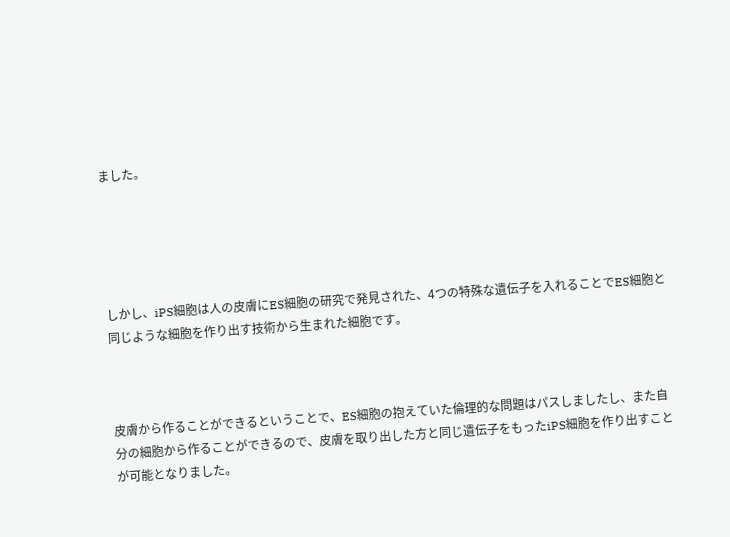ました。





しかし、iPS細胞は人の皮膚にES細胞の研究で発見された、4つの特殊な遺伝子を入れることでES細胞と同じような細胞を作り出す技術から生まれた細胞です。



皮膚から作ることができるということで、ES細胞の抱えていた倫理的な問題はパスしましたし、また自分の細胞から作ることができるので、皮膚を取り出した方と同じ遺伝子をもったiPS細胞を作り出すことが可能となりました。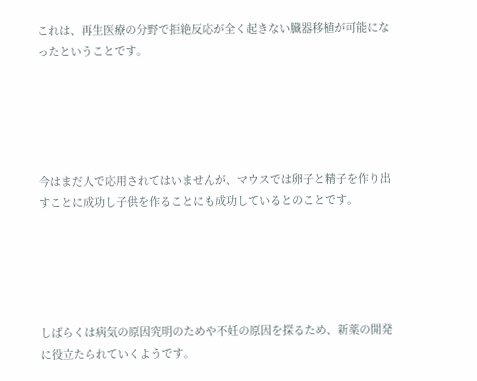これは、再生医療の分野で拒絶反応が全く起きない臓器移植が可能になったということです。





今はまだ人で応用されてはいませんが、マウスでは卵子と精子を作り出すことに成功し子供を作ることにも成功しているとのことです。





しばらくは病気の原因究明のためや不妊の原因を探るため、新薬の開発に役立たられていくようです。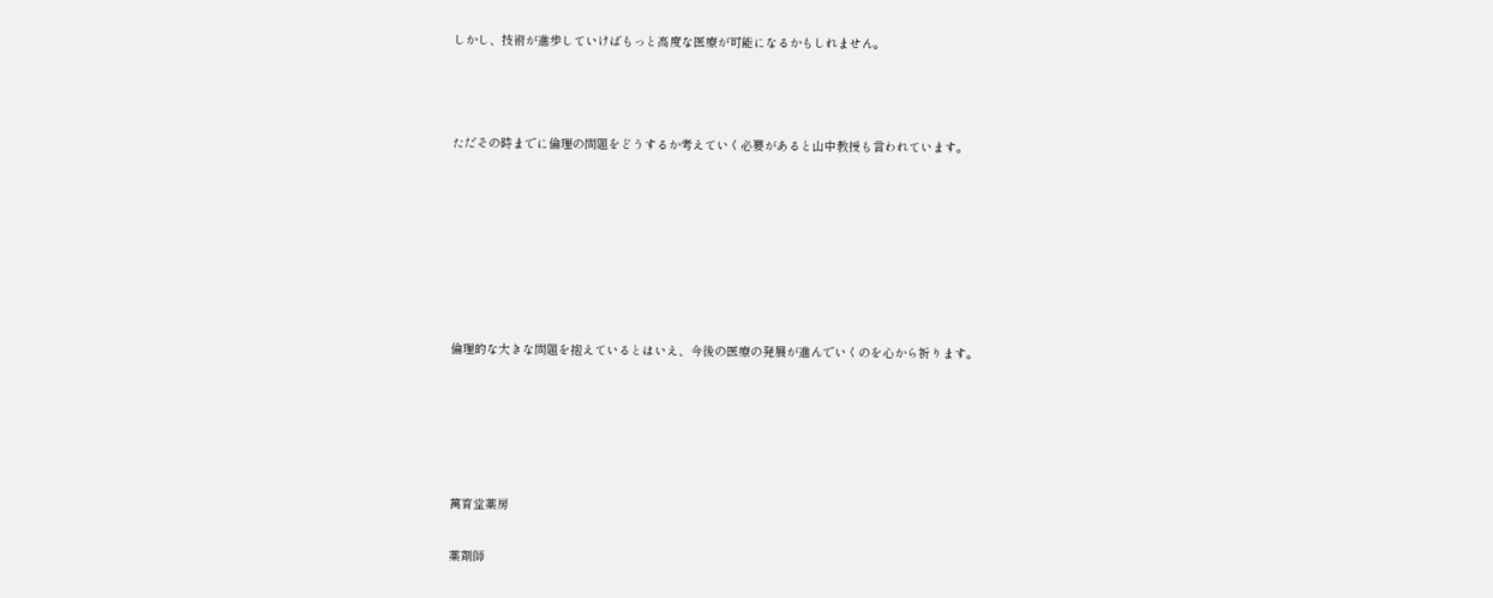しかし、技術が進歩していけばもっと高度な医療が可能になるかもしれません。



ただその時までに倫理の問題をどうするか考えていく必要があると山中教授も言われています。







倫理的な大きな問題を抱えているとはいえ、今後の医療の発展が進んでいくのを心から祈ります。





萬育堂薬房

薬剤師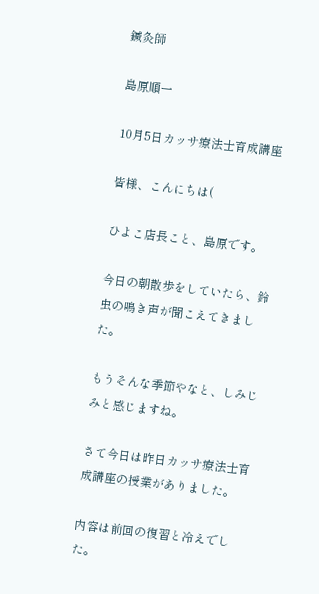鍼灸師

島原順一

10月5日カッサ療法士育成講座

皆様、こんにちは(

ひよこ店長こと、島原です。

今日の朝散歩をしていたら、鈴虫の鳴き声が聞こえてきました。

もうそんな季節やなと、しみじみと感じますね。

さて今日は昨日カッサ療法士育成講座の授業がありました。

内容は前回の復習と冷えでした。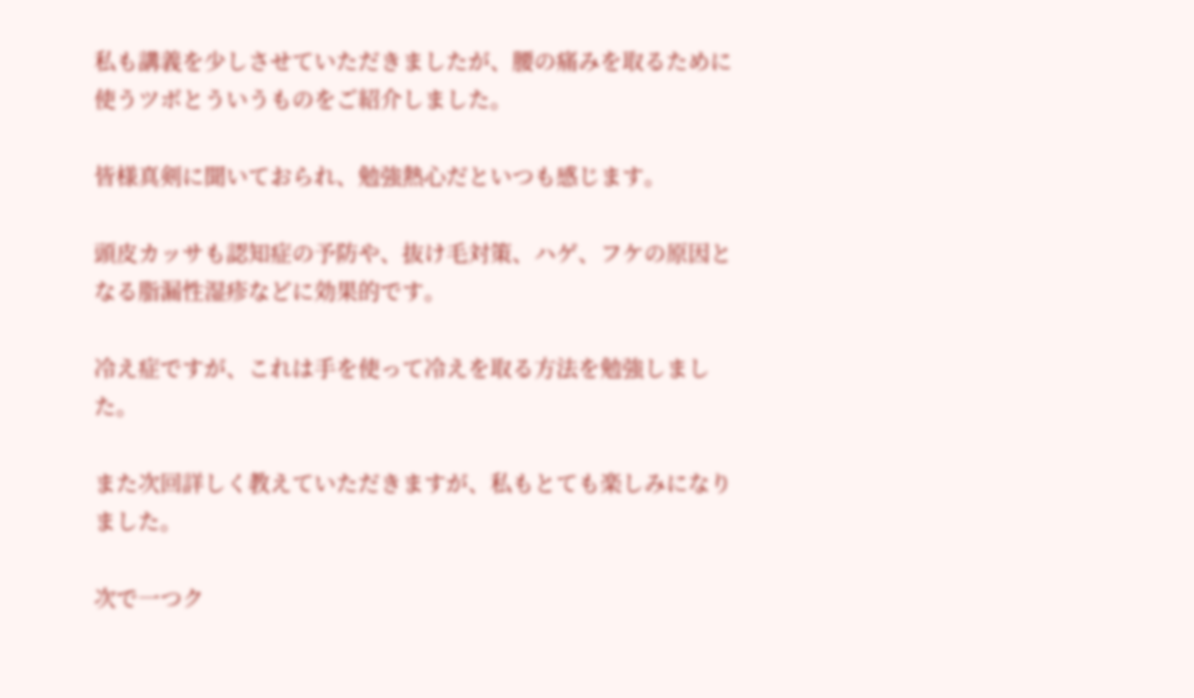私も講義を少しさせていただきましたが、腰の痛みを取るために使うツボとういうものをご紹介しました。

皆様真剣に聞いておられ、勉強熱心だといつも感じます。

頭皮カッサも認知症の予防や、抜け毛対策、ハゲ、フケの原因となる脂漏性湿疹などに効果的です。

冷え症ですが、これは手を使って冷えを取る方法を勉強しました。

また次回詳しく教えていただきますが、私もとても楽しみになりました。

次で一つク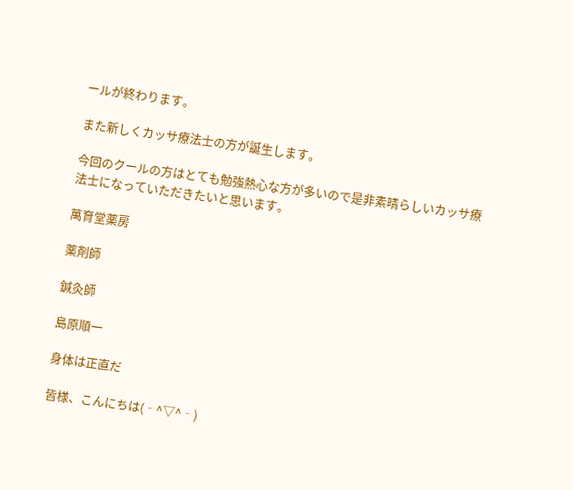ールが終わります。

また新しくカッサ療法士の方が誕生します。

今回のクールの方はとても勉強熱心な方が多いので是非素晴らしいカッサ療法士になっていただきたいと思います。

萬育堂薬房

薬剤師

鍼灸師

島原順一

身体は正直だ

皆様、こんにちは(‐^▽^‐)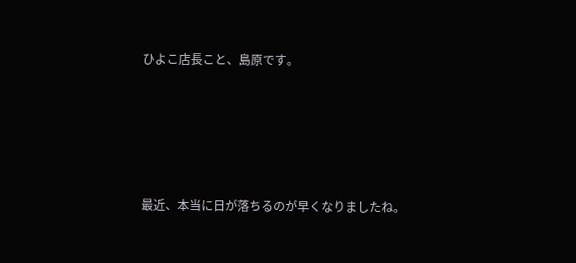ひよこ店長こと、島原です。





最近、本当に日が落ちるのが早くなりましたね。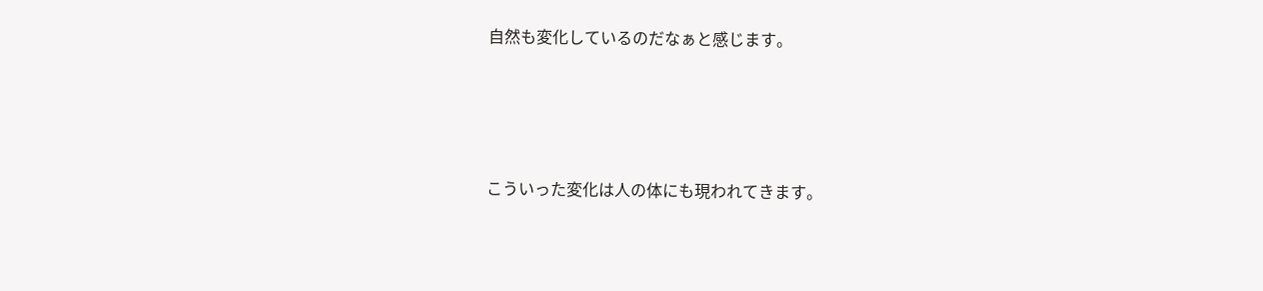自然も変化しているのだなぁと感じます。





こういった変化は人の体にも現われてきます。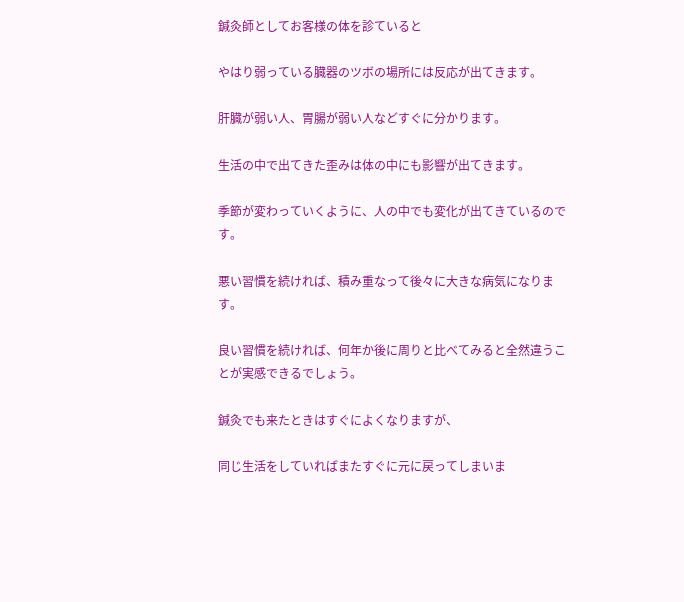鍼灸師としてお客様の体を診ていると

やはり弱っている臓器のツボの場所には反応が出てきます。

肝臓が弱い人、胃腸が弱い人などすぐに分かります。

生活の中で出てきた歪みは体の中にも影響が出てきます。

季節が変わっていくように、人の中でも変化が出てきているのです。

悪い習慣を続ければ、積み重なって後々に大きな病気になります。

良い習慣を続ければ、何年か後に周りと比べてみると全然違うことが実感できるでしょう。

鍼灸でも来たときはすぐによくなりますが、

同じ生活をしていればまたすぐに元に戻ってしまいま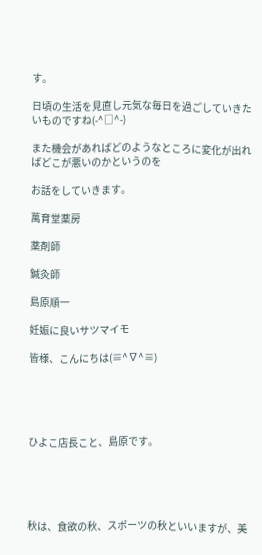す。

日頃の生活を見直し元気な毎日を過ごしていきたいものですね(-^□^-)

また機会があればどのようなところに変化が出ればどこが悪いのかというのを

お話をしていきます。

萬育堂薬房

薬剤師

鍼灸師

島原順一

妊娠に良いサツマイモ

皆様、こんにちは(≡^∇^≡)





ひよこ店長こと、島原です。





秋は、食欲の秋、スポーツの秋といいますが、美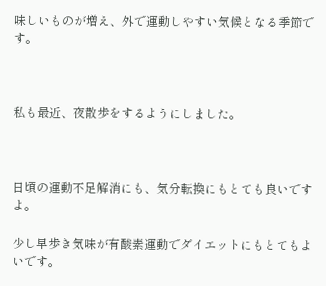味しいものが増え、外で運動しやすい気候となる季節です。



私も最近、夜散歩をするようにしました。



日頃の運動不足解消にも、気分転換にもとても良いですよ。

少し早歩き気味が有酸素運動でダイエットにもとてもよいです。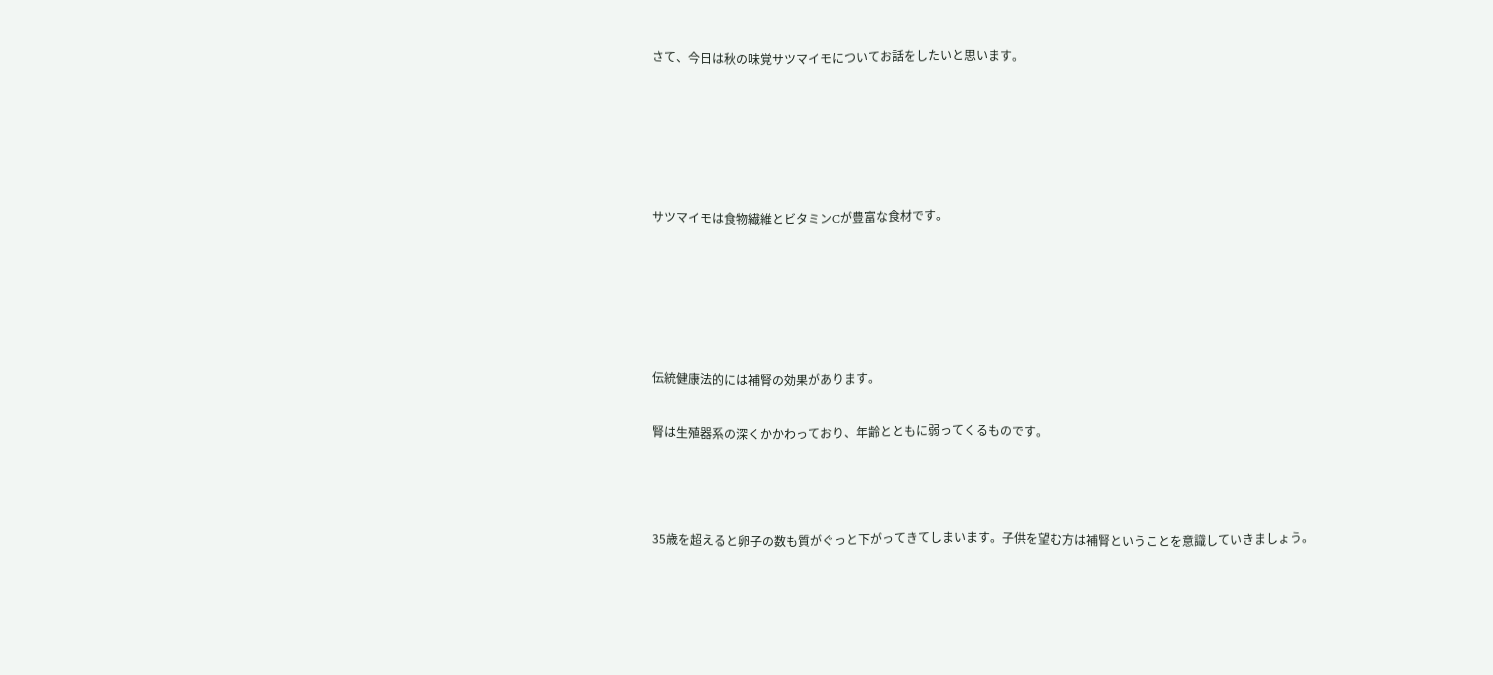さて、今日は秋の味覚サツマイモについてお話をしたいと思います。





サツマイモは食物繊維とビタミンCが豊富な食材です。





伝統健康法的には補腎の効果があります。

腎は生殖器系の深くかかわっており、年齢とともに弱ってくるものです。



35歳を超えると卵子の数も質がぐっと下がってきてしまいます。子供を望む方は補腎ということを意識していきましょう。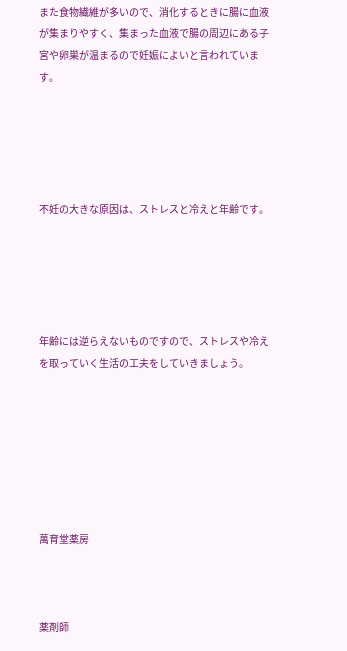また食物繊維が多いので、消化するときに腸に血液が集まりやすく、集まった血液で腸の周辺にある子宮や卵巣が温まるので妊娠によいと言われています。





不妊の大きな原因は、ストレスと冷えと年齢です。





年齢には逆らえないものですので、ストレスや冷えを取っていく生活の工夫をしていきましょう。







萬育堂薬房



薬剤師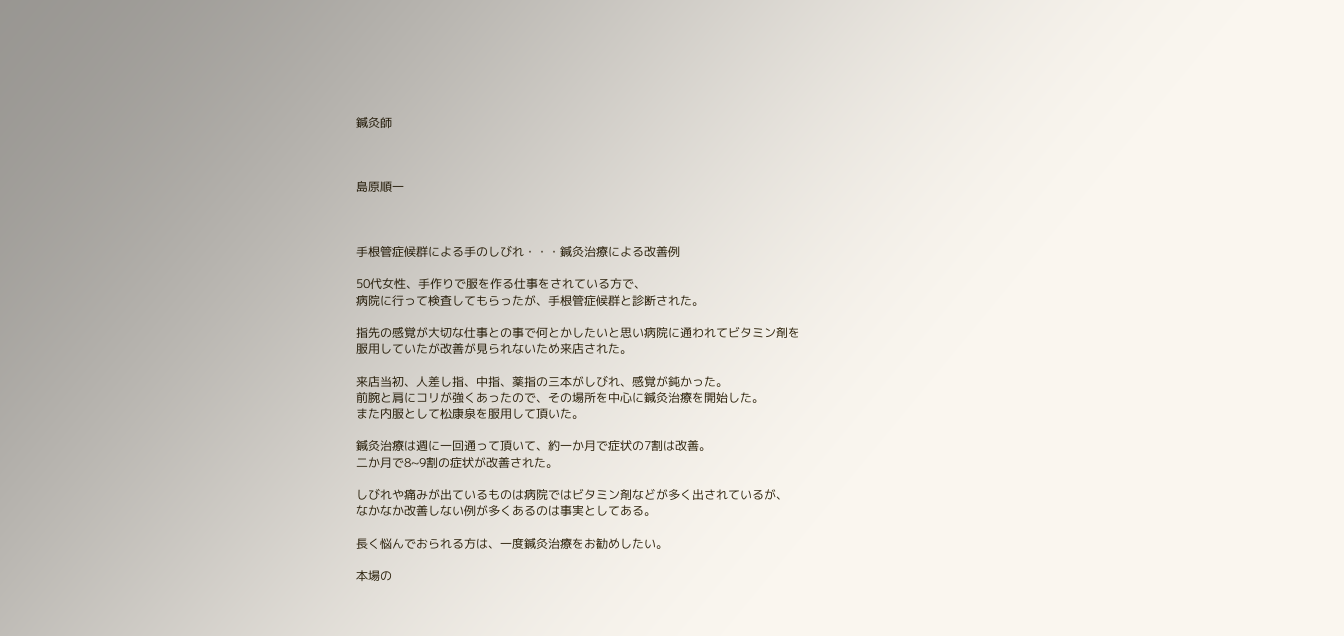鍼灸師



島原順一



手根管症候群による手のしびれ・・・鍼灸治療による改善例

50代女性、手作りで服を作る仕事をされている方で、
病院に行って検査してもらったが、手根管症候群と診断された。

指先の感覚が大切な仕事との事で何とかしたいと思い病院に通われてビタミン剤を
服用していたが改善が見られないため来店された。

来店当初、人差し指、中指、薬指の三本がしびれ、感覚が鈍かった。
前腕と肩にコリが強くあったので、その場所を中心に鍼灸治療を開始した。
また内服として松康泉を服用して頂いた。

鍼灸治療は週に一回通って頂いて、約一か月で症状の7割は改善。
二か月で8~9割の症状が改善された。

しびれや痛みが出ているものは病院ではビタミン剤などが多く出されているが、
なかなか改善しない例が多くあるのは事実としてある。

長く悩んでおられる方は、一度鍼灸治療をお勧めしたい。

本場の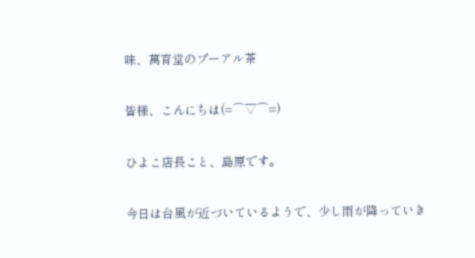味、萬育堂のプーアル茶

皆様、こんにちは(=⌒▽⌒=)

ひよこ店長こと、島原です。

今日は台風が近づいているようで、少し雨が降っていき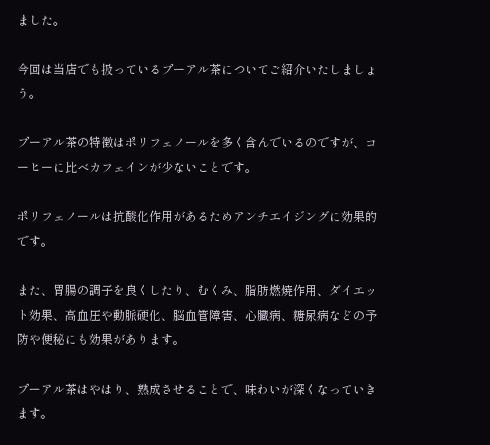ました。

今回は当店でも扱っているプーアル茶についてご紹介いたしましょう。

プーアル茶の特徴はポリフェノールを多く含んでいるのですが、コーヒーに比べカフェインが少ないことです。

ポリフェノールは抗酸化作用があるためアンチエイジングに効果的です。

また、胃腸の調子を良くしたり、むくみ、脂肪燃焼作用、ダイエット効果、高血圧や動脈硬化、脳血管障害、心臓病、糖尿病などの予防や便秘にも効果があります。

プーアル茶はやはり、熟成させることで、味わいが深くなっていきます。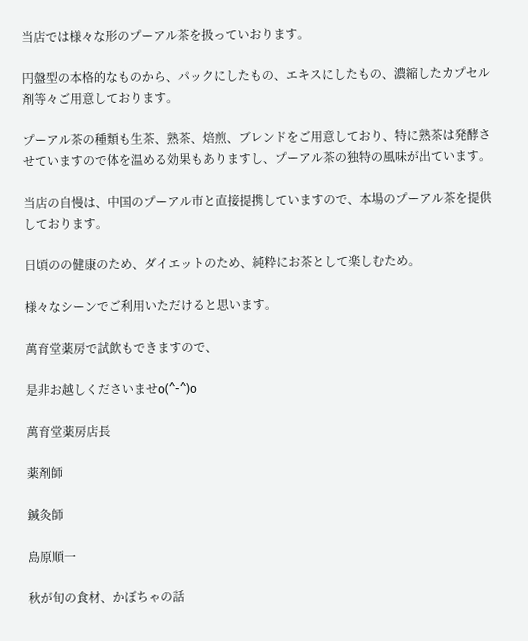当店では様々な形のプーアル茶を扱っていおります。

円盤型の本格的なものから、パックにしたもの、エキスにしたもの、濃縮したカプセル剤等々ご用意しております。

プーアル茶の種類も生茶、熟茶、焙煎、ブレンドをご用意しており、特に熟茶は発酵させていますので体を温める効果もありますし、プーアル茶の独特の風味が出ています。

当店の自慢は、中国のプーアル市と直接提携していますので、本場のプーアル茶を提供しております。

日頃のの健康のため、ダイエットのため、純粋にお茶として楽しむため。

様々なシーンでご利用いただけると思います。

萬育堂薬房で試飲もできますので、

是非お越しくださいませo(^-^)o

萬育堂薬房店長

薬剤師

鍼灸師

島原順一

秋が旬の食材、かぼちゃの話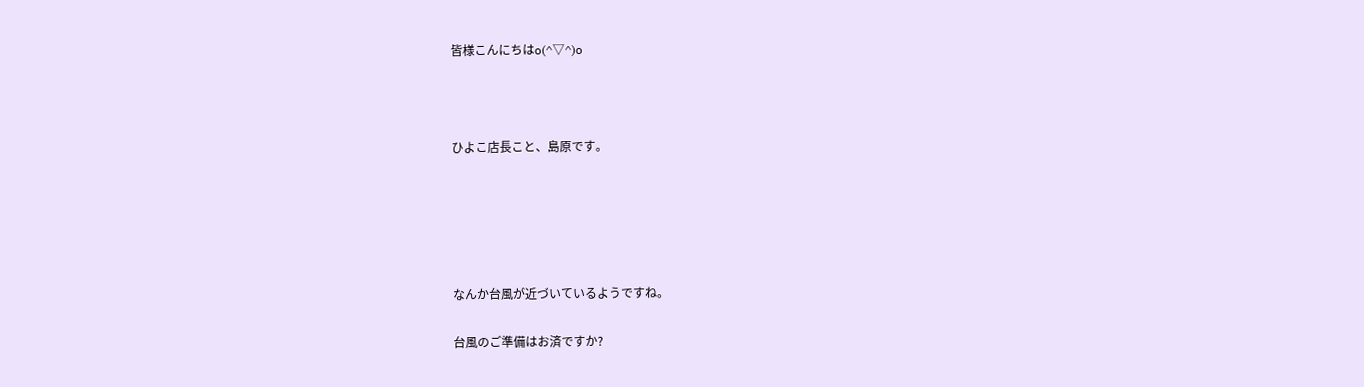皆様こんにちはo(^▽^)o



ひよこ店長こと、島原です。





なんか台風が近づいているようですね。

台風のご準備はお済ですか?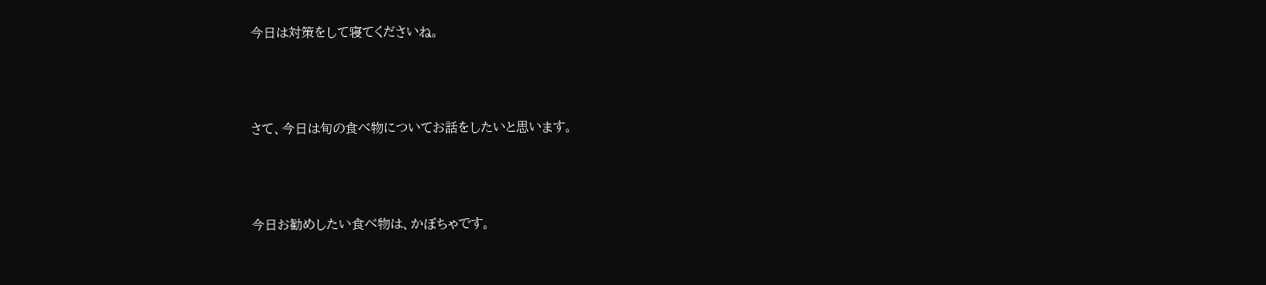今日は対策をして寝てくださいね。



さて、今日は旬の食べ物についてお話をしたいと思います。



今日お勧めしたい食べ物は、かぼちゃです。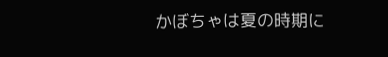かぼちゃは夏の時期に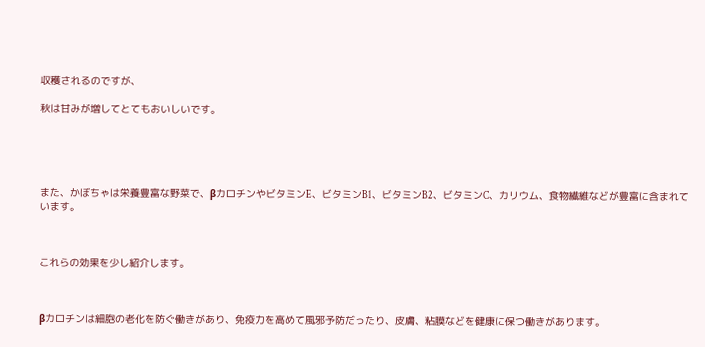収穫されるのですが、

秋は甘みが増してとてもおいしいです。





また、かぼちゃは栄養豊富な野菜で、βカロチンやビタミンE、ビタミンB1、ビタミンB2、ビタミンC、カリウム、食物繊維などが豊富に含まれています。



これらの効果を少し紹介します。



βカロチンは細胞の老化を防ぐ働きがあり、免疫力を高めて風邪予防だったり、皮膚、粘膜などを健康に保つ働きがあります。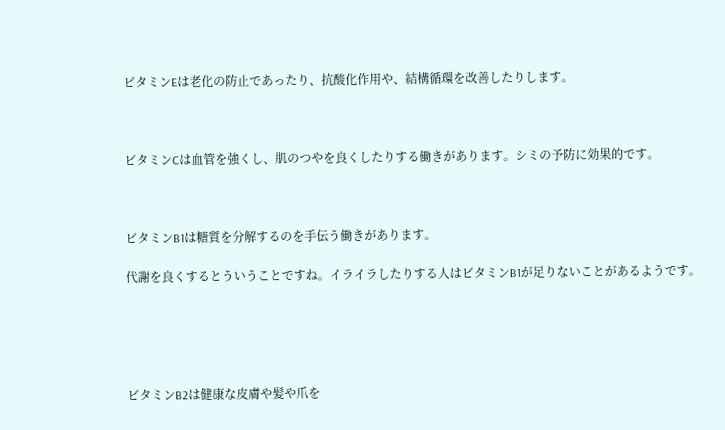ビタミンEは老化の防止であったり、抗酸化作用や、結構循環を改善したりします。



ビタミンCは血管を強くし、肌のつやを良くしたりする働きがあります。シミの予防に効果的です。



ビタミンB1は糖質を分解するのを手伝う働きがあります。

代謝を良くするとういうことですね。イライラしたりする人はビタミンB1が足りないことがあるようです。





ビタミンB2は健康な皮膚や髪や爪を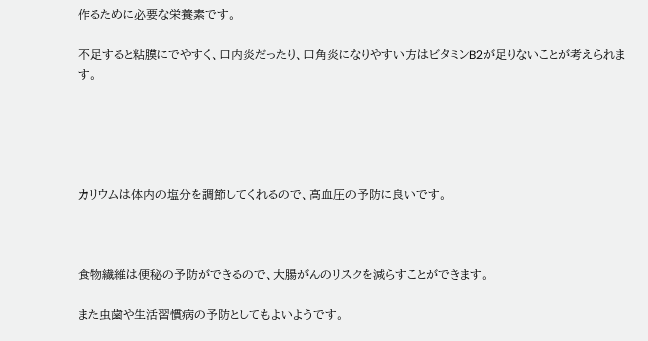作るために必要な栄養素です。

不足すると粘膜にでやすく、口内炎だったり、口角炎になりやすい方はビタミンB2が足りないことが考えられます。





カリウムは体内の塩分を調節してくれるので、高血圧の予防に良いです。



食物繊維は便秘の予防ができるので、大腸がんのリスクを減らすことができます。

また虫歯や生活習慣病の予防としてもよいようです。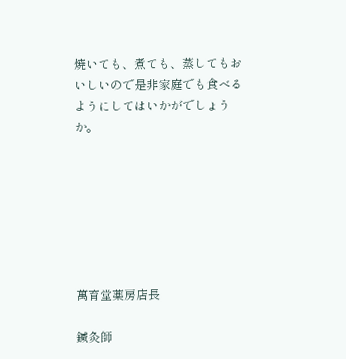焼いても、煮ても、蒸してもおいしいので是非家庭でも食べるようにしてはいかがでしょうか。







萬育堂薬房店長

鍼灸師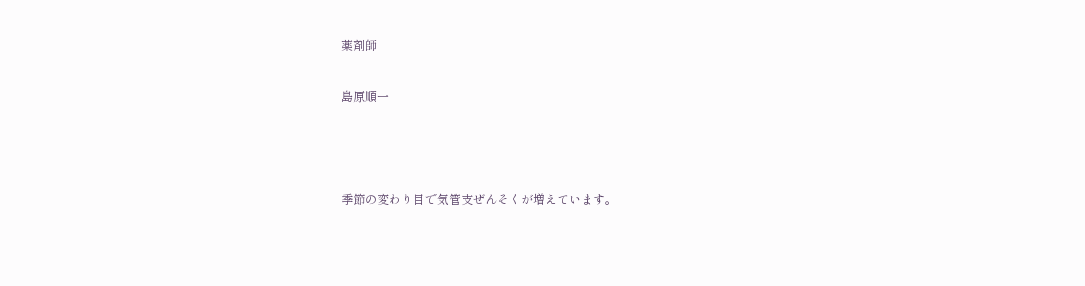薬剤師

島原順一



季節の変わり目で気管支ぜんそくが増えています。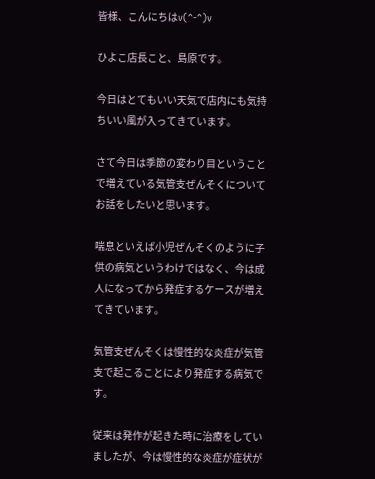皆様、こんにちはv(^-^)v

ひよこ店長こと、島原です。

今日はとてもいい天気で店内にも気持ちいい風が入ってきています。

さて今日は季節の変わり目ということで増えている気管支ぜんそくについてお話をしたいと思います。

喘息といえば小児ぜんそくのように子供の病気というわけではなく、今は成人になってから発症するケースが増えてきています。

気管支ぜんそくは慢性的な炎症が気管支で起こることにより発症する病気です。

従来は発作が起きた時に治療をしていましたが、今は慢性的な炎症が症状が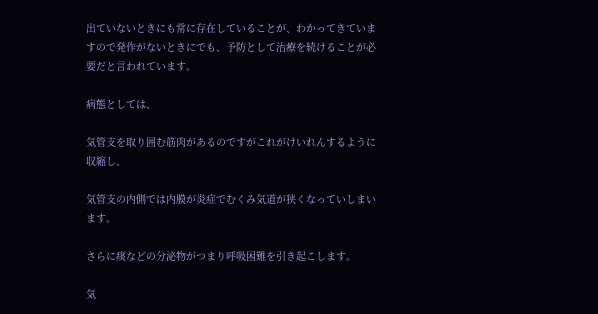出ていないときにも常に存在していることが、わかってきていますので発作がないときにでも、予防として治療を続けることが必要だと言われています。

病態としては、

気管支を取り囲む筋肉があるのですがこれがけいれんするように収縮し、

気管支の内側では内膜が炎症でむくみ気道が狭くなっていしまいます。

さらに痰などの分泌物がつまり呼吸困難を引き起こします。

気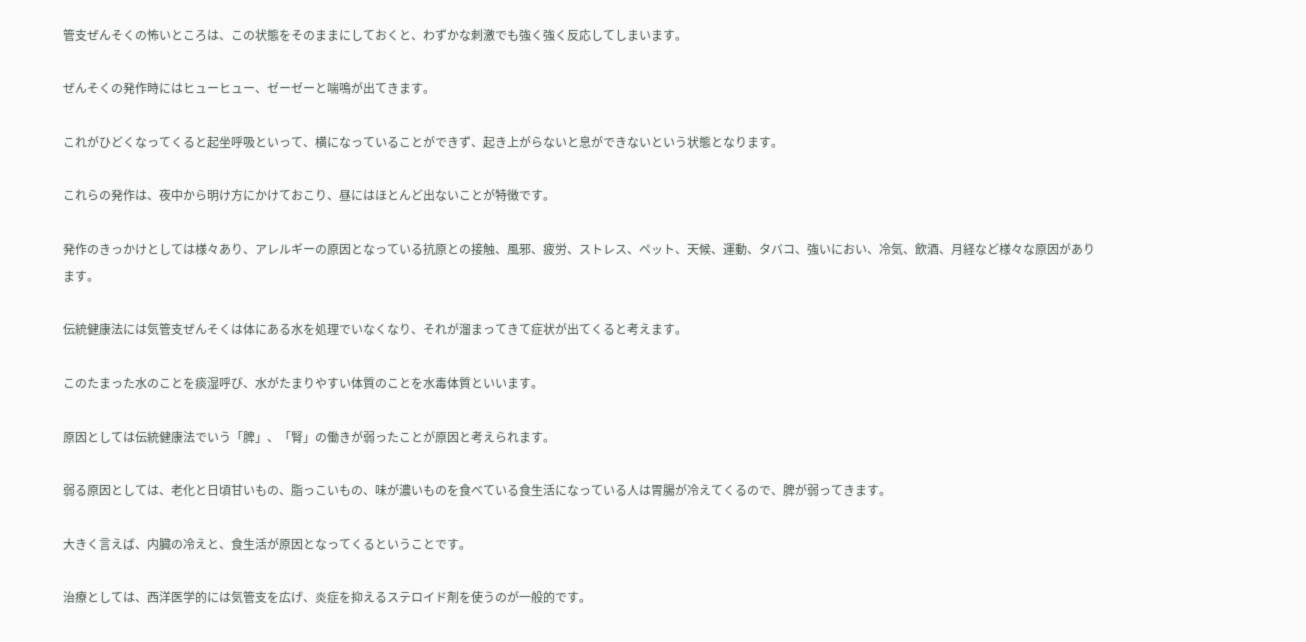管支ぜんそくの怖いところは、この状態をそのままにしておくと、わずかな刺激でも強く強く反応してしまいます。

ぜんそくの発作時にはヒューヒュー、ゼーゼーと喘鳴が出てきます。

これがひどくなってくると起坐呼吸といって、横になっていることができず、起き上がらないと息ができないという状態となります。

これらの発作は、夜中から明け方にかけておこり、昼にはほとんど出ないことが特徴です。

発作のきっかけとしては様々あり、アレルギーの原因となっている抗原との接触、風邪、疲労、ストレス、ペット、天候、運動、タバコ、強いにおい、冷気、飲酒、月経など様々な原因があります。

伝統健康法には気管支ぜんそくは体にある水を処理でいなくなり、それが溜まってきて症状が出てくると考えます。

このたまった水のことを痰湿呼び、水がたまりやすい体質のことを水毒体質といいます。

原因としては伝統健康法でいう「脾」、「腎」の働きが弱ったことが原因と考えられます。

弱る原因としては、老化と日頃甘いもの、脂っこいもの、味が濃いものを食べている食生活になっている人は胃腸が冷えてくるので、脾が弱ってきます。

大きく言えば、内臓の冷えと、食生活が原因となってくるということです。

治療としては、西洋医学的には気管支を広げ、炎症を抑えるステロイド剤を使うのが一般的です。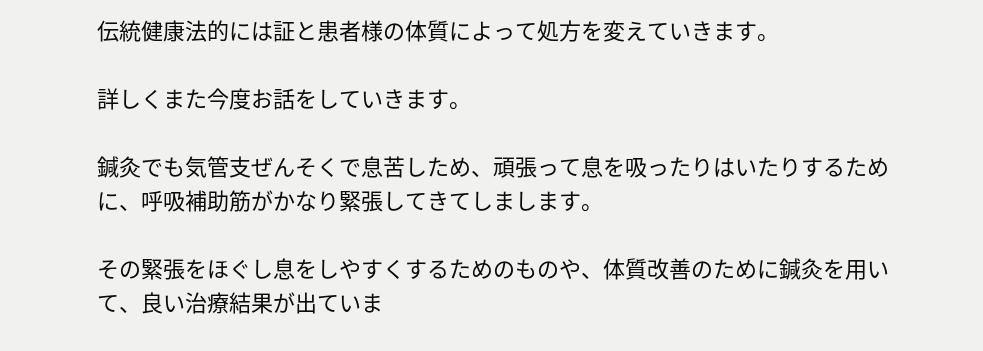伝統健康法的には証と患者様の体質によって処方を変えていきます。

詳しくまた今度お話をしていきます。

鍼灸でも気管支ぜんそくで息苦しため、頑張って息を吸ったりはいたりするために、呼吸補助筋がかなり緊張してきてしまします。

その緊張をほぐし息をしやすくするためのものや、体質改善のために鍼灸を用いて、良い治療結果が出ていま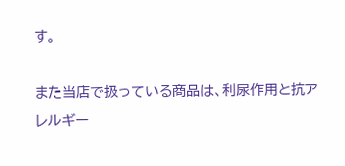す。

また当店で扱っている商品は、利尿作用と抗アレルギー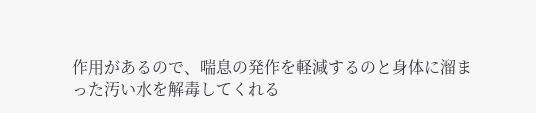作用があるので、喘息の発作を軽減するのと身体に溜まった汚い水を解毒してくれる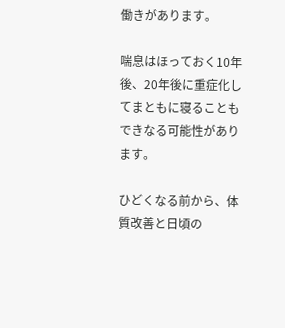働きがあります。

喘息はほっておく10年後、20年後に重症化してまともに寝ることもできなる可能性があります。

ひどくなる前から、体質改善と日頃の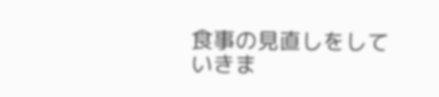食事の見直しをしていきま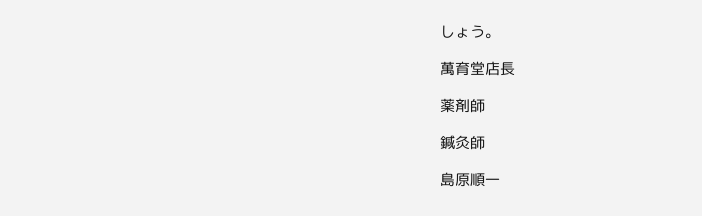しょう。

萬育堂店長

薬剤師

鍼灸師

島原順一